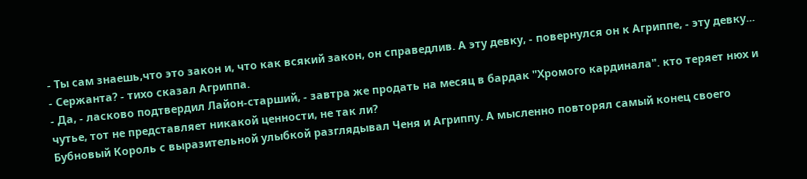- Ты сам знаешь,что это закон и, что как всякий закон, он справедлив. А эту девку, - повернулся он к Агриппе, - эту девку...
- Сержанта? - тихо сказал Агриппа.
- Да, - ласково подтвердил Лайон-старший, - завтра же продать на месяц в бардак "Хромого кардинала". кто теряет нюх и чутье, тот не представляет никакой ценности, не так ли?
Бубновый Король с выразительной улыбкой разглядывал Ченя и Агриппу. А мысленно повторял самый конец своего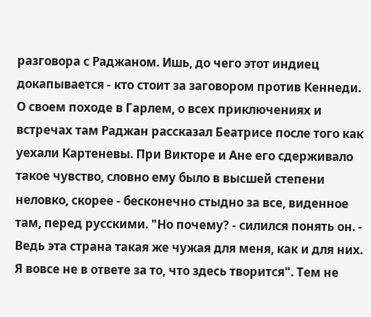разговора с Раджаном. Ишь, до чего этот индиец докапывается - кто стоит за заговором против Кеннеди.
О своем походе в Гарлем, о всех приключениях и встречах там Раджан рассказал Беатрисе после того как уехали Картеневы. При Викторе и Ане его сдерживало такое чувство, словно ему было в высшей степени неловко, скорее - бесконечно стыдно за все, виденное там, перед русскими. "Но почему? - силился понять он. - Ведь эта страна такая же чужая для меня, как и для них. Я вовсе не в ответе за то, что здесь творится". Тем не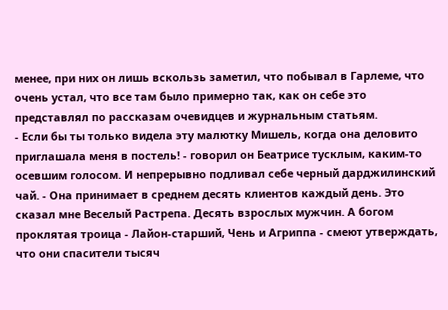менее, при них он лишь вскользь заметил, что побывал в Гарлеме, что очень устал, что все там было примерно так, как он себе это представлял по рассказам очевидцев и журнальным статьям.
- Если бы ты только видела эту малютку Мишель, когда она деловито приглашала меня в постель! - говорил он Беатрисе тусклым, каким-то осевшим голосом. И непрерывно подливал себе черный дарджилинский чай. - Она принимает в среднем десять клиентов каждый день. Это сказал мне Веселый Растрепа. Десять взрослых мужчин. А богом проклятая троица - Лайон-старший, Чень и Агриппа - смеют утверждать, что они спасители тысяч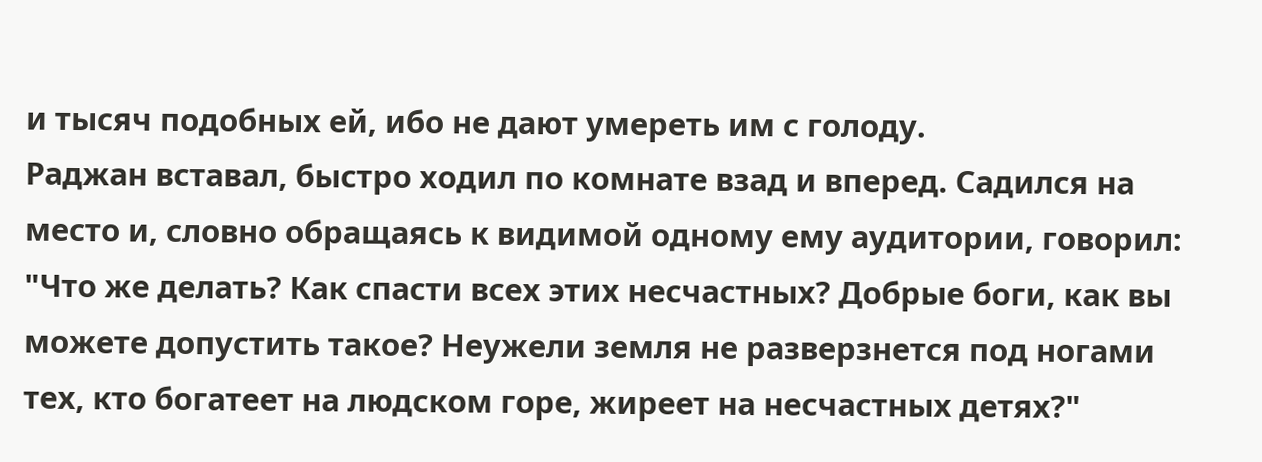и тысяч подобных ей, ибо не дают умереть им с голоду.
Раджан вставал, быстро ходил по комнате взад и вперед. Садился на место и, словно обращаясь к видимой одному ему аудитории, говорил: "Что же делать? Как спасти всех этих несчастных? Добрые боги, как вы можете допустить такое? Неужели земля не разверзнется под ногами тех, кто богатеет на людском горе, жиреет на несчастных детях?"